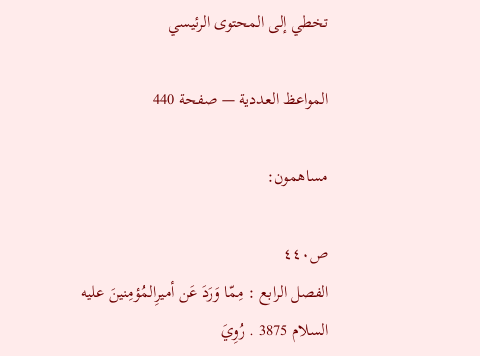تخطي إلى المحتوى الرئيسي

المواعظ العددية — صفحة 440

مساهمون:

ص٤٤٠
الفصل الرابع : مِمّا وَرَدَ عَن أميرِالمُؤمِنينَ عليه السلام 3875 . رُوِيَ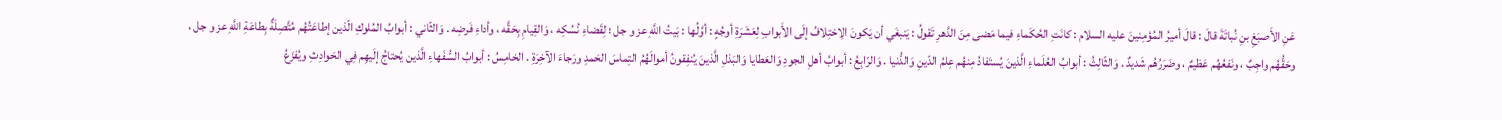عَنِ الأَصبَغِ بنِ نُباتَةَ قالَ : قالَ أميرُ المُؤمِنينَ عليه السلام : كانَتِ الحُكَماءِ فيما مَضى مِنَ الدَّهرِ تَقولُ : يَنبغَي أن يَكونَ الِاختِلافُ إلَى الأَبوابِ لِعَشَرَةِ أوجُهٍ : أوَّلُها : بَيتُ اللَّهِ عز و جل ؛ لِقَضاءِ نُسُكِه ، وَالقِيامِ بِحَقَّه ، وأداءِ فَرضِه . وَالثّاني : أبوابُ المُلوكِ الّذين إطاعَتُهُم مُتَّصِلَةٌ بِطاعَةِ اللَّهِ عز و جل ، وحَقُّهُم واجِبٌ ، ونَفعُهُم عَظيمٌ ، وضَرَرُهُم شَديدٌ . وَالثّالِثُ : أبوابُ العُلَماءِ الَّذينَ يُستَفادُ مِنهُم عِلمُ الدّينِ وَالدُّنيا . وَالرّابِعُ : أبوابُ أهلِ الجودِ وَالعَطايا وَالبَذلِ الَّذينَ يُنفِقونُ أموالَهُمُ التِماسَ الحَمدِ ورَجاءَ الآخِرَةِ . الخامِسُ : أبوابُ السُّفَهاءِ الَّذين يُحتاجُ إلَيهِم فِي الحَوادِثِ ويُفزَعُ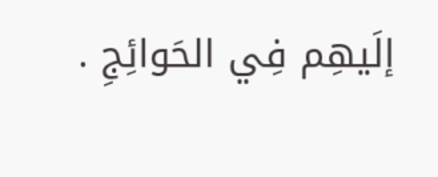إلَيهِم فِي الحَوائِجِ .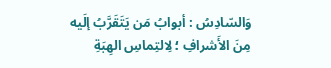وَالسّادِسُ : أبوابُ مَن يَتَقَرَّبُ إلَيه مِنَ الأَشرافِ ؛ لِالتِماسِ الهِبَةِ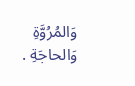وَالمُرُوَّةِ وَالحاجَةِ .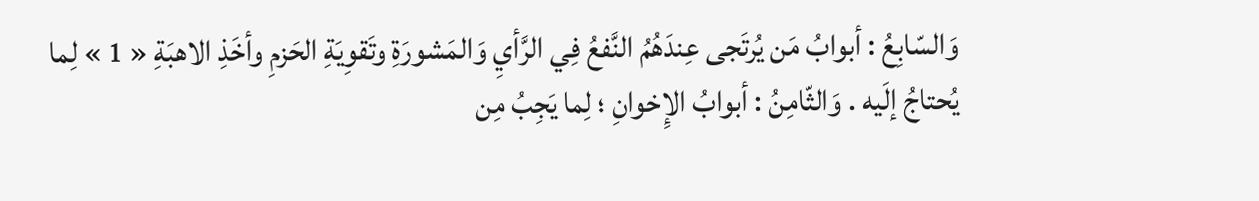وَالسّابِعُ : أبوابُ مَن يُرتَجى عِندَهُمُ النَّفعُ فِي الرَّأيِ وَالمَشورَةِ وتَقوِيَةِ الحَزمِ وأخَذِ الاهبَةِ « 1 » لِما يُحتاجُ إلَيه . وَالثّامِنُ : أبوابُ الإِخوانِ ؛ لِما يَجِبُ مِن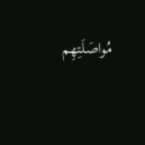مُواصَلَتِهِم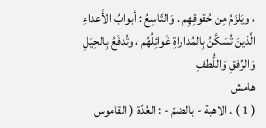، ويَلزَمُ مِن حُقوقِهِم . وَالتّاسِعُ : أبوابُ الأَعداءِ الَّذينَ تُسَكَّنُ بِالمُداراةِ غَوائِلُهُم ، وتُدفَعُ بِالحِيَلِ وَالرِّفقِ وَاللُّطفِ
هامش
( 1 ) . الاهبة - بالضمّ - : العُدّة ( القاموس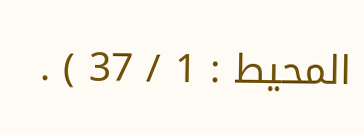المحيط : 1 / 37 ) .